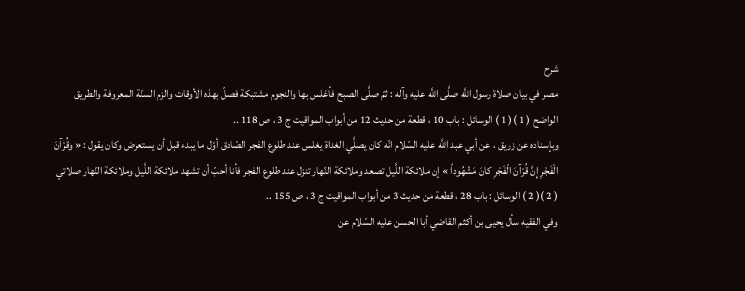شرح
مصر في بيان صلاة رسول اللَّه صلَّى اللَّه عليه وآله : ثمّ صلَّى الصبح فأغلس بها والنجوم مشتبكة فصلّ بهذه الأوقات والزم السنّة المعروفة والطريق الواضح ( 1 )( 1 ) الوسائل : باب 10 ، قطعة من حديث 12 من أبواب المواقيت ج 3 ، ص 118 ..
وبإسناده عن زريق ، عن أبي عبد اللَّه عليه السّلام انّه كان يصلَّي الغداة يغلس عند طلوع الفجر الصّادق أوّل ما يبدء قبل أن يستعرض وكان يقول : « وقُرْآنَ الْفَجْرِ إِنَّ قُرْآنَ الْفَجْرِ كانَ مَشْهُوداً » إن ملائكة اللَّيل تصعد وملائكة النّهار تنزل عند طلوع الفجر فأنا أحبّ أن تشهد ملائكة اللَّيل وملائكة النّهار صلاتي ( 2 )( 2 ) الوسائل : باب 28 ، قطعة من حديث 3 من أبواب المواقيت ج 3 ، ص 155 ..
وفي الفقيه سأل يحيى بن أكثم القاضي أبا الحسن عليه السّلام عن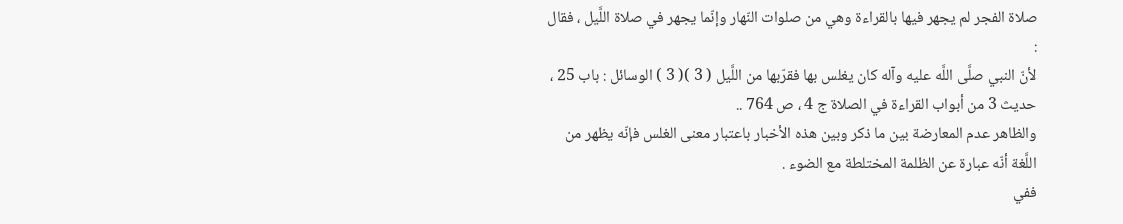صلاة الفجر لم يجهر فيها بالقراءة وهي من صلوات النّهار وإنّما يجهر في صلاة اللَّيل ، فقال :
لأنّ النبي صلَّى اللَّه عليه وآله كان يغلس بها فقرّبها من اللَّيل ( 3 )( 3 ) الوسائل : باب 25 ، حديث 3 من أبواب القراءة في الصلاة ج 4 ، ص 764 ..
والظاهر عدم المعارضة بين ما ذكر وبين هذه الأخبار باعتبار معنى الغلس فإنّه يظهر من اللَّغة أنّه عبارة عن الظلمة المختلطة مع الضوء .
ففي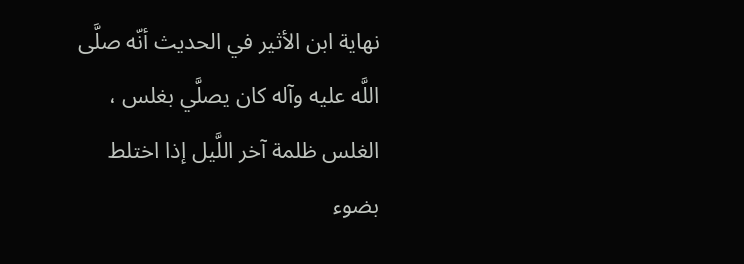نهاية ابن الأثير في الحديث أنّه صلَّى اللَّه عليه وآله كان يصلَّي بغلس ، الغلس ظلمة آخر اللَّيل إذا اختلط بضوء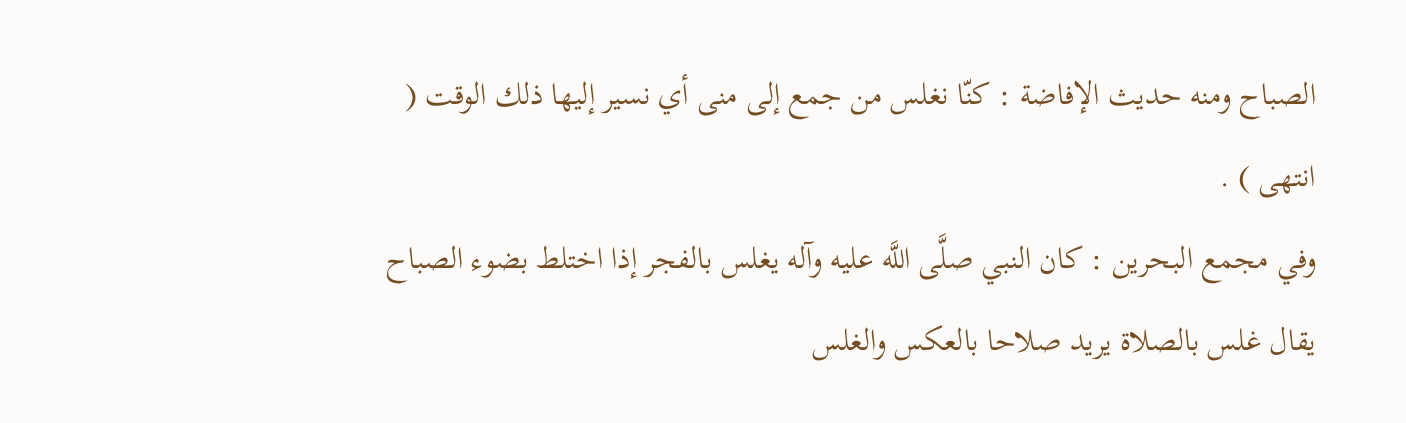الصباح ومنه حديث الإفاضة : كنّا نغلس من جمع إلى منى أي نسير إليها ذلك الوقت ( انتهى ) .
وفي مجمع البحرين : كان النبي صلَّى اللَّه عليه وآله يغلس بالفجر إذا اختلط بضوء الصباح يقال غلس بالصلاة يريد صلاحا بالعكس والغلس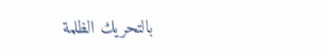بالتحريك الظلمة